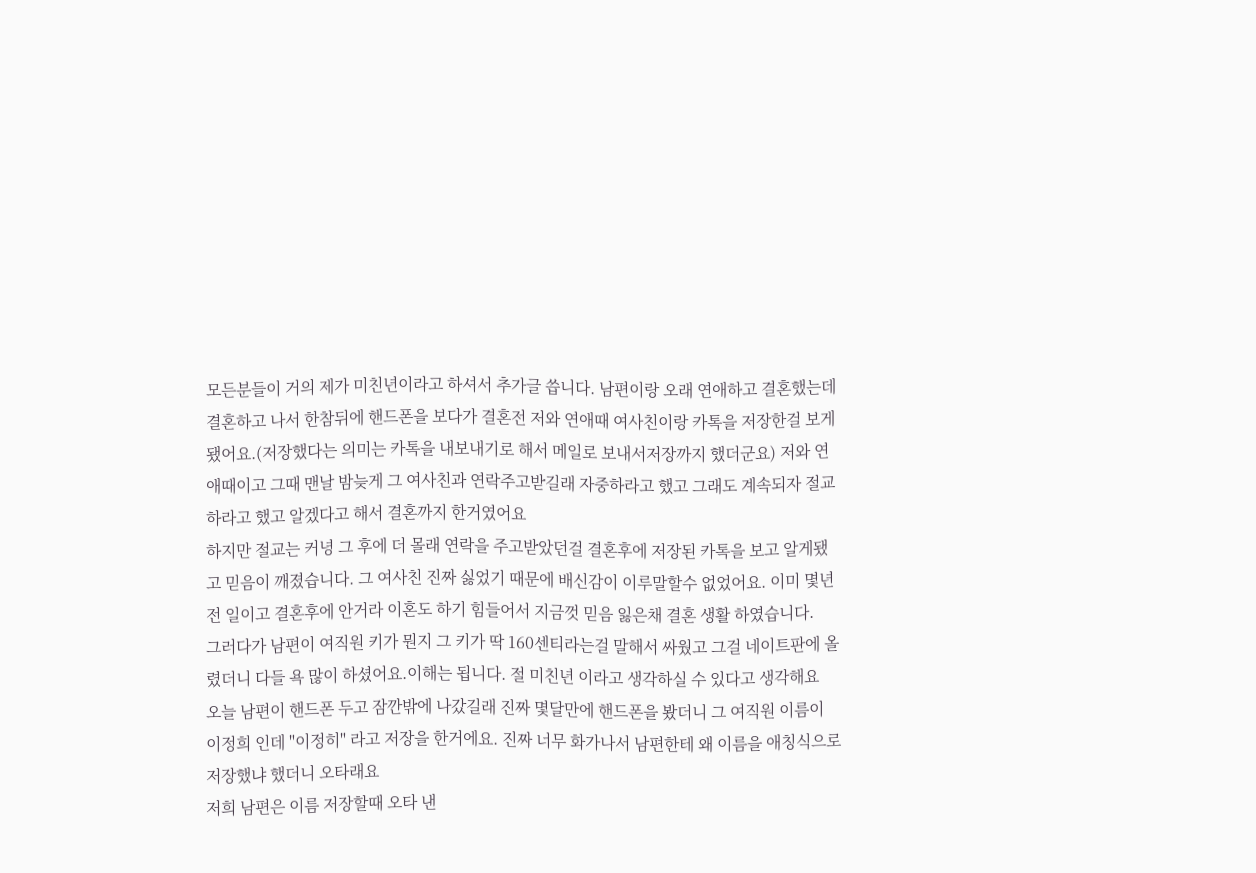모든분들이 거의 제가 미친년이라고 하셔서 추가글 씁니다. 남편이랑 오래 연애하고 결혼했는데 결혼하고 나서 한참뒤에 핸드폰을 보다가 결혼전 저와 연애때 여사친이랑 카톡을 저장한걸 보게됐어요.(저장했다는 의미는 카톡을 내보내기로 해서 메일로 보내서저장까지 했더군요) 저와 연애때이고 그때 맨날 밤늦게 그 여사친과 연락주고받길래 자중하라고 했고 그래도 계속되자 절교하라고 했고 알겠다고 해서 결혼까지 한거였어요
하지만 절교는 커녕 그 후에 더 몰래 연락을 주고받았던걸 결혼후에 저장된 카톡을 보고 알게됐고 믿음이 깨졌습니다. 그 여사친 진짜 싫었기 때문에 배신감이 이루말할수 없었어요. 이미 몇년전 일이고 결혼후에 안거라 이혼도 하기 힘들어서 지금껏 믿음 잃은채 결혼 생활 하였습니다.
그러다가 남편이 여직원 키가 뭔지 그 키가 딱 160센티라는걸 말해서 싸웠고 그걸 네이트판에 올렸더니 다들 욕 많이 하셨어요.이해는 됩니다. 절 미친년 이라고 생각하실 수 있다고 생각해요
오늘 남편이 핸드폰 두고 잠깐밖에 나갔길래 진짜 몇달만에 핸드폰을 봤더니 그 여직원 이름이 이정희 인데 "이정히" 라고 저장을 한거에요. 진짜 너무 화가나서 남편한테 왜 이름을 애칭식으로 저장했냐 했더니 오타래요
저희 남편은 이름 저장할때 오타 낸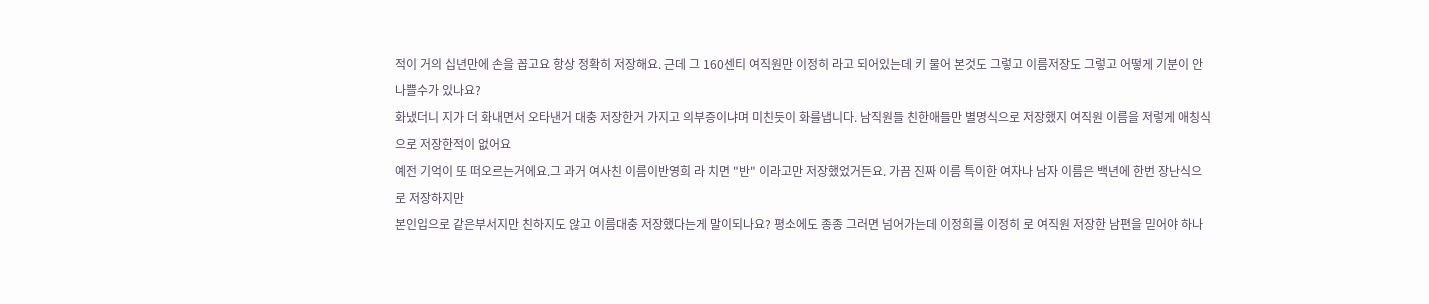적이 거의 십년만에 손을 꼽고요 항상 정확히 저장해요. 근데 그 160센티 여직원만 이정히 라고 되어있는데 키 물어 본것도 그렇고 이름저장도 그렇고 어떻게 기분이 안나쁠수가 있나요?
화냈더니 지가 더 화내면서 오타낸거 대충 저장한거 가지고 의부증이냐며 미친듯이 화를냅니다. 남직원들 친한애들만 별명식으로 저장했지 여직원 이름을 저렇게 애칭식으로 저장한적이 없어요
예전 기억이 또 떠오르는거에요.그 과거 여사친 이름이반영희 라 치면 "반" 이라고만 저장했었거든요. 가끔 진짜 이름 특이한 여자나 남자 이름은 백년에 한번 장난식으로 저장하지만
본인입으로 같은부서지만 친하지도 않고 이름대충 저장했다는게 말이되나요? 평소에도 종종 그러면 넘어가는데 이정희를 이정히 로 여직원 저장한 남편을 믿어야 하나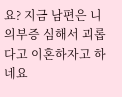요? 지금 남편은 니 의부증 심해서 괴롭다고 이혼하자고 하네요